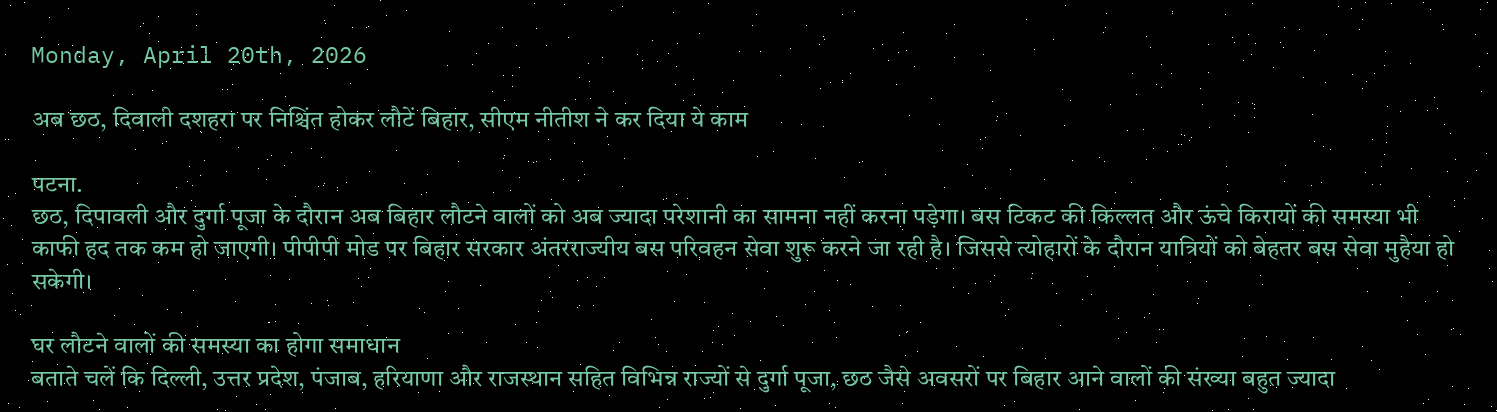Monday, April 20th, 2026

अब छठ, दिवाली दशहरा पर निश्चिंत होकर लौटें बिहार, सीएम नीतीश ने कर दिया ये काम

पटना.
छठ, दिपावली और दुर्गा पूजा के दौरान अब बिहार लौटने वालों को अब ज्‍यादा परेशानी का सामना नहीं करना पड़ेगा। बस टिकट की किल्लत और ऊंचे किरायों की समस्या भी काफी हद तक कम हो जाएगी। पीपीपी मोड पर बिहार सरकार अंतरराज्यीय बस परिवहन सेवा शुरू करने जा रही है। जिससे त्योहारों के दौरान यात्रियों को बेहतर बस सेवा मुहैया हो सकेगी।

घर लौटने वालों की समस्‍या का होगा समाधान
बताते चलें कि दिल्ली, उत्तर प्रदेश, पंजाब, हरियाणा और राजस्थान सहित विभिन्न राज्यों से दुर्गा पूजा, छठ जैसे अवसरों पर बिहार आने वालों की संख्‍या बहुत ज्‍यादा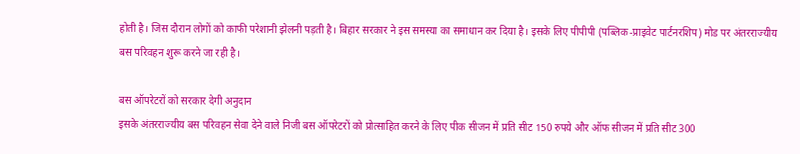होती है। जिस दौरान लोगों को काफी परेशानी झेलनी पड़ती है। बिहार सरकार ने इस समस्‍या का समाधान कर दिया है। इसके लिए पीपीपी (पब्लिक-प्राइवेट पार्टनरशिप) मोड पर अंतरराज्यीय बस परिवहन शुरू करने जा रही है।

बस ऑपरेटरों को सरकार देगी अनुदान
इसके अंतरराज्‍यीय बस परिवहन सेवा देने वाले निजी बस ऑपरेटरों को प्रोत्साहित करने के लिए पीक सीजन में प्रति सीट 150 रुपये और ऑफ सीजन में प्रति सीट 300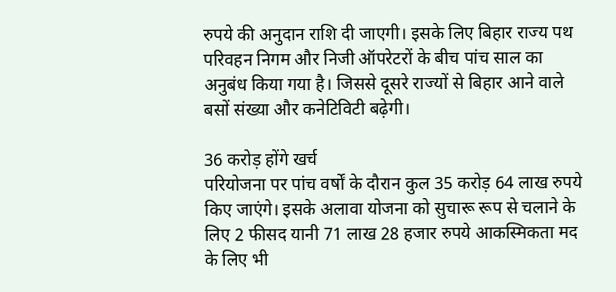रुपये की अनुदान राशि दी जाएगी। इसके लिए बिहार राज्य पथ परिवहन निगम और निजी ऑपरेटरों के बीच पांच साल का अनुबंध किया गया है। जिससे दूसरे राज्‍यों से बिहार आने वाले बसों संख्‍या और कनेटिविटी बढ़ेगी।

36 करोड़ होंगे खर्च
परियोजना पर पांच वर्षों के दौरान कुल 35 करोड़ 64 लाख रुपये किए जाएंगे। इसके अलावा योजना को सुचारू रूप से चलाने के लिए 2 फीसद यानी 71 लाख 28 हजार रुपये आकस्मिकता मद के लिए भी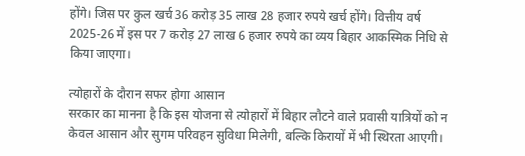होंगे। जिस पर कुल खर्च 36 करोड़ 35 लाख 28 हजार रुपये खर्च होंगे। वित्तीय वर्ष 2025-26 में इस पर 7 करोड़ 27 लाख 6 हजार रुपये का व्यय बिहार आकस्मिक निधि से किया जाएगा।

त्योहारों के दौरान सफर होगा आसान
सरकार का मानना है कि इस योजना से त्योहारों में बिहार लौटने वाले प्रवासी यात्रियों को न केवल आसान और सुगम परिवहन सुविधा मिलेगी, बल्कि किरायों में भी स्थिरता आएगी।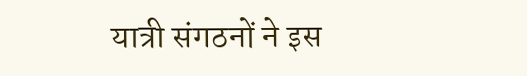यात्री संगठनों ने इस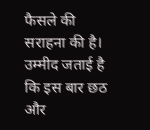फैसले की सराहना की है। उम्मीद जताई है कि इस बार छठ और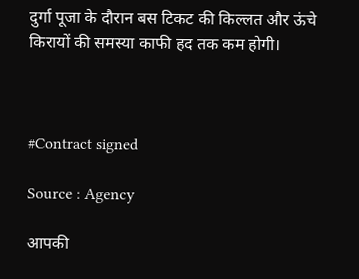दुर्गा पूजा के दौरान बस टिकट की किल्लत और ऊंचे किरायों की समस्या काफी हद तक कम होगी।



#Contract signed

Source : Agency

आपकी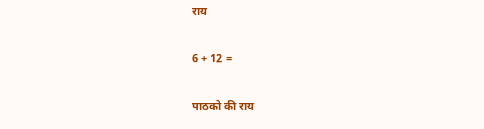राय

6 + 12 =

पाठको की राय